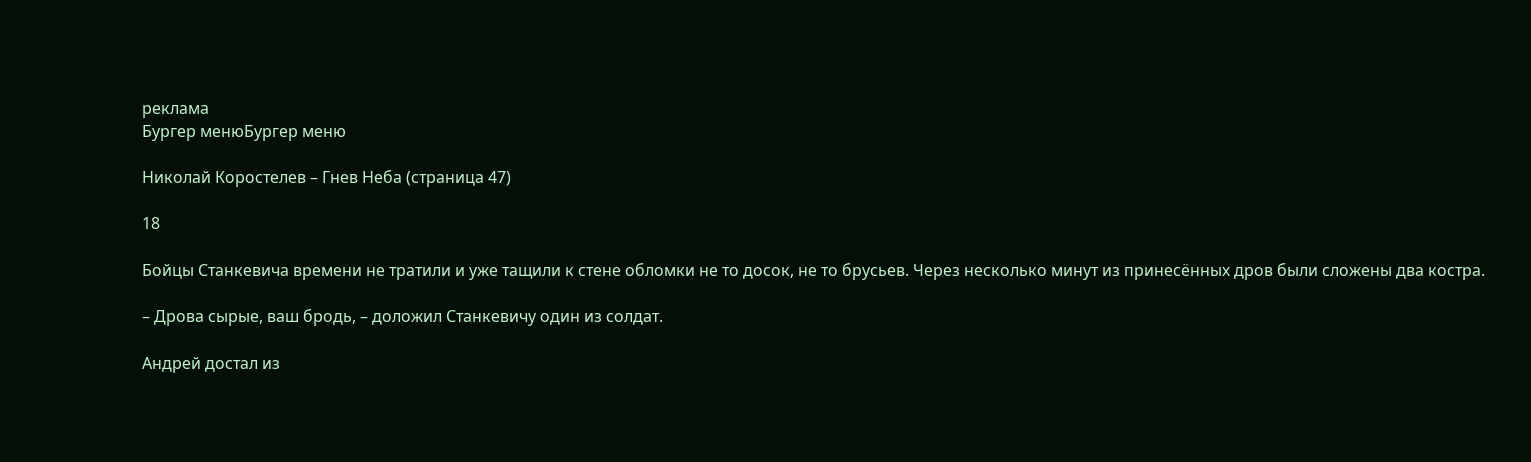реклама
Бургер менюБургер меню

Николай Коростелев – Гнев Неба (страница 47)

18

Бойцы Станкевича времени не тратили и уже тащили к стене обломки не то досок, не то брусьев. Через несколько минут из принесённых дров были сложены два костра.

– Дрова сырые, ваш бродь, – доложил Станкевичу один из солдат.

Андрей достал из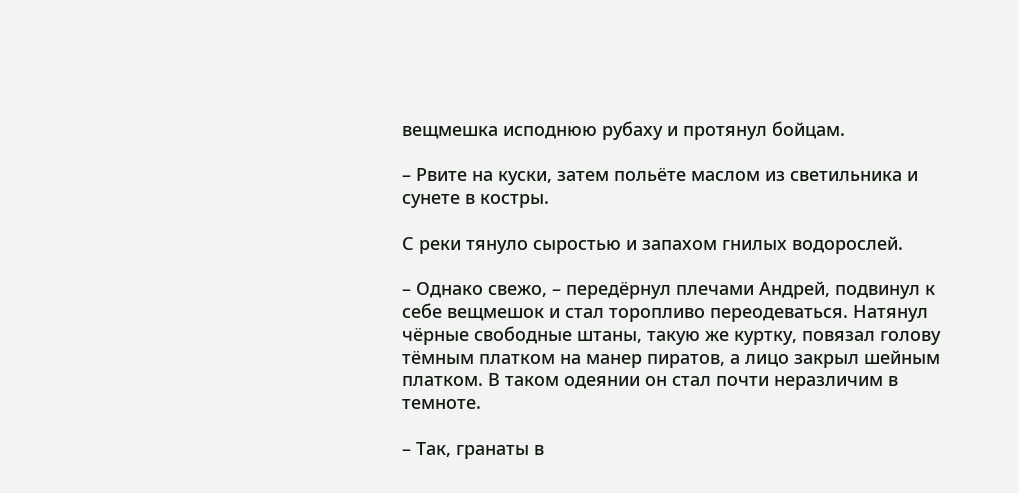вещмешка исподнюю рубаху и протянул бойцам.

– Рвите на куски, затем польёте маслом из светильника и сунете в костры.

С реки тянуло сыростью и запахом гнилых водорослей.

– Однако свежо, – передёрнул плечами Андрей, подвинул к себе вещмешок и стал торопливо переодеваться. Натянул чёрные свободные штаны, такую же куртку, повязал голову тёмным платком на манер пиратов, а лицо закрыл шейным платком. В таком одеянии он стал почти неразличим в темноте.

– Так, гранаты в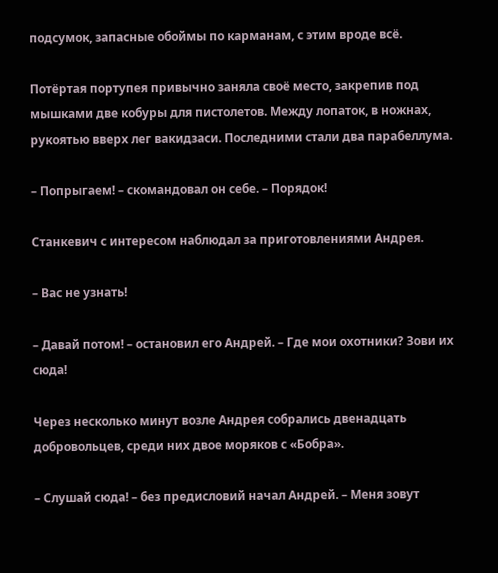подсумок, запасные обоймы по карманам, с этим вроде всё.

Потёртая портупея привычно заняла своё место, закрепив под мышками две кобуры для пистолетов. Между лопаток, в ножнах, рукоятью вверх лег вакидзаси. Последними стали два парабеллума.

– Попрыгаем! – скомандовал он себе. – Порядок!

Станкевич с интересом наблюдал за приготовлениями Андрея.

– Вас не узнать!

– Давай потом! – остановил его Андрей. – Где мои охотники? Зови их сюда!

Через несколько минут возле Андрея собрались двенадцать добровольцев, среди них двое моряков с «Бобра».

– Слушай сюда! – без предисловий начал Андрей. – Меня зовут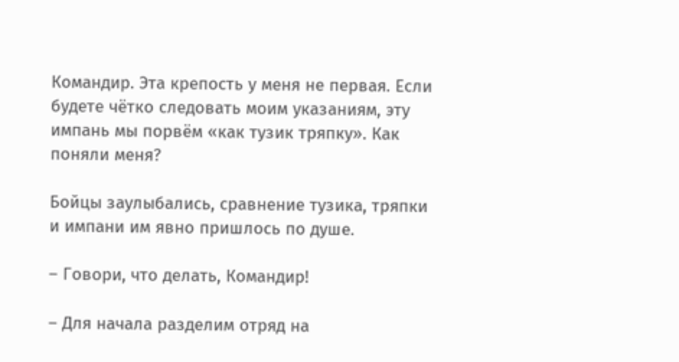Командир. Эта крепость у меня не первая. Если будете чётко следовать моим указаниям, эту импань мы порвём «как тузик тряпку». Как поняли меня?

Бойцы заулыбались, сравнение тузика, тряпки и импани им явно пришлось по душе.

– Говори, что делать, Командир!

– Для начала разделим отряд на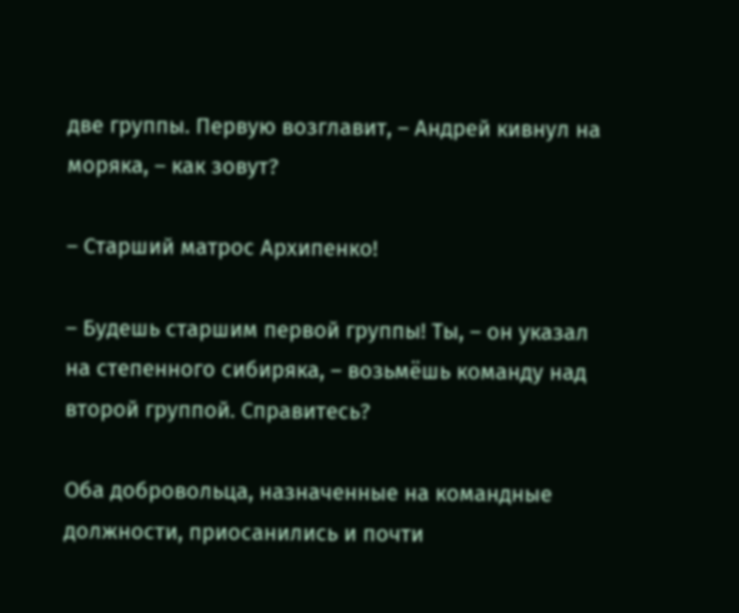две группы. Первую возглавит, – Андрей кивнул на моряка, – как зовут?

– Старший матрос Архипенко!

– Будешь старшим первой группы! Ты, – он указал на степенного сибиряка, – возьмёшь команду над второй группой. Справитесь?

Оба добровольца, назначенные на командные должности, приосанились и почти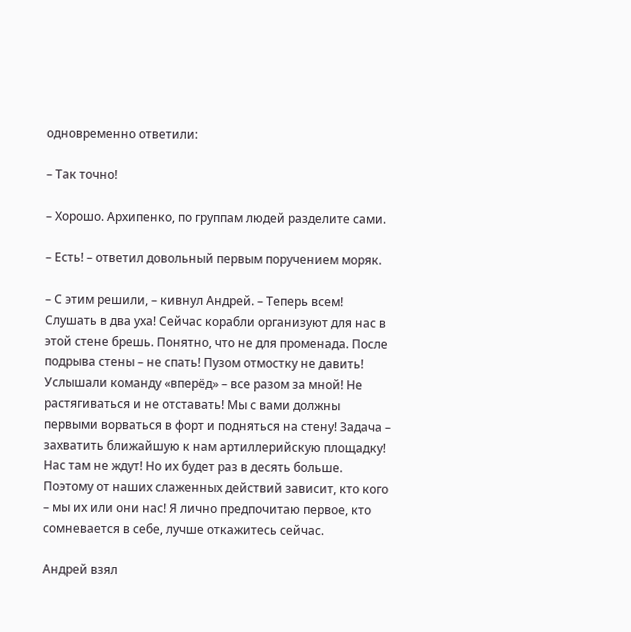одновременно ответили:

– Так точно!

– Хорошо. Архипенко, по группам людей разделите сами.

– Есть! – ответил довольный первым поручением моряк.

– С этим решили, – кивнул Андрей. – Теперь всем! Слушать в два уха! Сейчас корабли организуют для нас в этой стене брешь. Понятно, что не для променада. После подрыва стены – не спать! Пузом отмостку не давить! Услышали команду «вперёд» – все разом за мной! Не растягиваться и не отставать! Мы с вами должны первыми ворваться в форт и подняться на стену! Задача – захватить ближайшую к нам артиллерийскую площадку! Нас там не ждут! Но их будет раз в десять больше. Поэтому от наших слаженных действий зависит, кто кого – мы их или они нас! Я лично предпочитаю первое, кто сомневается в себе, лучше откажитесь сейчас.

Андрей взял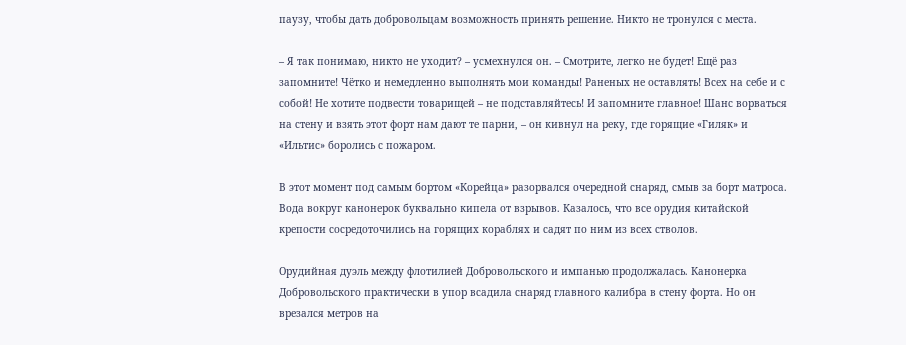паузу, чтобы дать добровольцам возможность принять решение. Никто не тронулся с места.

– Я так понимаю, никто не уходит? – усмехнулся он. – Смотрите, легко не будет! Ещё раз запомните! Чётко и немедленно выполнять мои команды! Раненых не оставлять! Всех на себе и с собой! Не хотите подвести товарищей – не подставляйтесь! И запомните главное! Шанс ворваться на стену и взять этот форт нам дают те парни, – он кивнул на реку, где горящие «Гиляк» и «Ильтис» боролись с пожаром.

В этот момент под самым бортом «Корейца» разорвался очередной снаряд, смыв за борт матроса. Вода вокруг канонерок буквально кипела от взрывов. Казалось, что все орудия китайской крепости сосредоточились на горящих кораблях и садят по ним из всех стволов.

Орудийная дуэль между флотилией Добровольского и импанью продолжалась. Канонерка Добровольского практически в упор всадила снаряд главного калибра в стену форта. Но он врезался метров на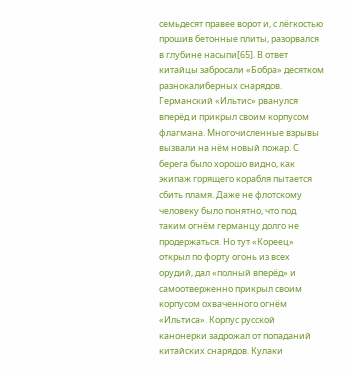семьдесят правее ворот и, с лёгкостью прошив бетонные плиты, разорвался в глубине насыпи[65]. В ответ китайцы забросали «Бобра» десятком разнокалиберных снарядов. Германский «Ильтис» рванулся вперёд и прикрыл своим корпусом флагмана. Многочисленные взрывы вызвали на нём новый пожар. С берега было хорошо видно, как экипаж горящего корабля пытается сбить пламя. Даже не флотскому человеку было понятно, что под таким огнём германцу долго не продержаться. Но тут «Кореец» открыл по форту огонь из всех орудий, дал «полный вперёд» и самоотверженно прикрыл своим корпусом охваченного огнём «Ильтиса». Корпус русской канонерки задрожал от попаданий китайских снарядов. Кулаки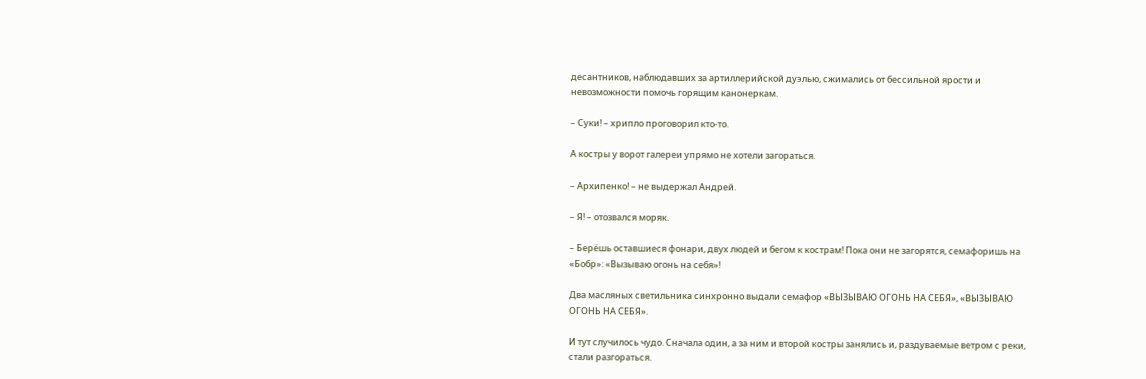десантников, наблюдавших за артиллерийской дуэлью, сжимались от бессильной ярости и невозможности помочь горящим канонеркам.

– Суки! – хрипло проговорил кто-то.

А костры у ворот галереи упрямо не хотели загораться.

– Архипенко! – не выдержал Андрей.

– Я! – отозвался моряк.

– Берёшь оставшиеся фонари, двух людей и бегом к кострам! Пока они не загорятся, семафоришь на «Бобр»: «Вызываю огонь на себя»!

Два масляных светильника синхронно выдали семафор «ВЫЗЫВАЮ ОГОНЬ НА СЕБЯ», «ВЫЗЫВАЮ ОГОНЬ НА СЕБЯ».

И тут случилось чудо. Сначала один, а за ним и второй костры занялись и, раздуваемые ветром с реки, стали разгораться.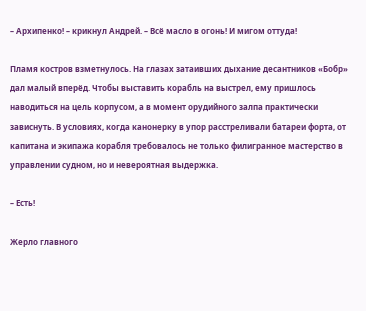– Архипенко! – крикнул Андрей. – Всё масло в огонь! И мигом оттуда!

Пламя костров взметнулось. На глазах затаивших дыхание десантников «Бобр» дал малый вперёд. Чтобы выставить корабль на выстрел, ему пришлось наводиться на цель корпусом, а в момент орудийного залпа практически зависнуть. В условиях, когда канонерку в упор расстреливали батареи форта, от капитана и экипажа корабля требовалось не только филигранное мастерство в управлении судном, но и невероятная выдержка.

– Есть!

Жерло главного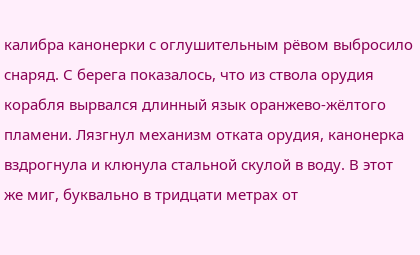калибра канонерки с оглушительным рёвом выбросило снаряд. С берега показалось, что из ствола орудия корабля вырвался длинный язык оранжево-жёлтого пламени. Лязгнул механизм отката орудия, канонерка вздрогнула и клюнула стальной скулой в воду. В этот же миг, буквально в тридцати метрах от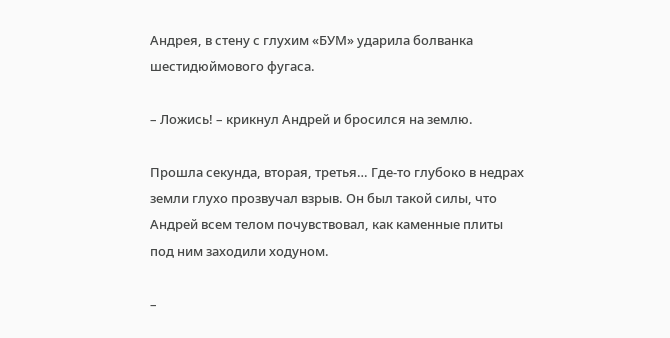Андрея, в стену с глухим «БУМ» ударила болванка шестидюймового фугаса.

– Ложись! – крикнул Андрей и бросился на землю.

Прошла секунда, вторая, третья… Где-то глубоко в недрах земли глухо прозвучал взрыв. Он был такой силы, что Андрей всем телом почувствовал, как каменные плиты под ним заходили ходуном.

–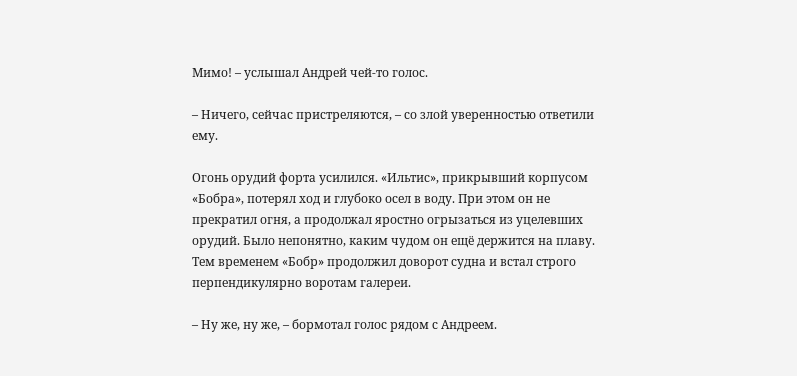Мимо! – услышал Андрей чей-то голос.

– Ничего, сейчас пристреляются, – со злой уверенностью ответили ему.

Огонь орудий форта усилился. «Ильтис», прикрывший корпусом «Бобра», потерял ход и глубоко осел в воду. При этом он не прекратил огня, а продолжал яростно огрызаться из уцелевших орудий. Было непонятно, каким чудом он ещё держится на плаву. Тем временем «Бобр» продолжил доворот судна и встал строго перпендикулярно воротам галереи.

– Ну же, ну же, – бормотал голос рядом с Андреем.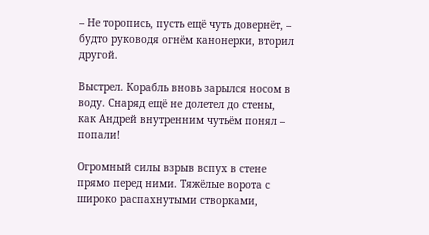– Не торопись, пусть ещё чуть довернёт, – будто руководя огнём канонерки, вторил другой.

Выстрел. Корабль вновь зарылся носом в воду. Снаряд ещё не долетел до стены, как Андрей внутренним чутьём понял – попали!

Огромный силы взрыв вспух в стене прямо перед ними. Тяжёлые ворота с широко распахнутыми створками,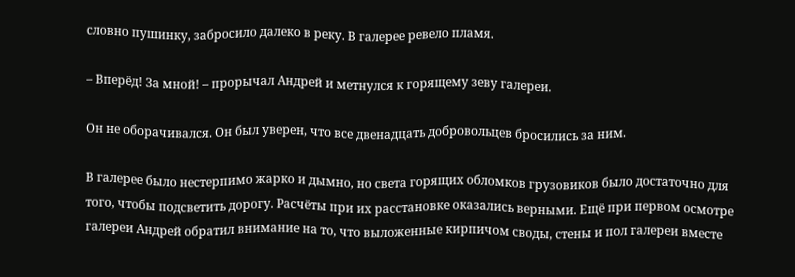словно пушинку, забросило далеко в реку. В галерее ревело пламя.

– Вперёд! За мной! – прорычал Андрей и метнулся к горящему зеву галереи.

Он не оборачивался. Он был уверен, что все двенадцать добровольцев бросились за ним.

В галерее было нестерпимо жарко и дымно, но света горящих обломков грузовиков было достаточно для того, чтобы подсветить дорогу. Расчёты при их расстановке оказались верными. Ещё при первом осмотре галереи Андрей обратил внимание на то, что выложенные кирпичом своды, стены и пол галереи вместе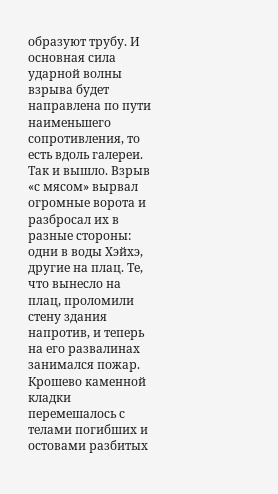образуют трубу. И основная сила ударной волны взрыва будет направлена по пути наименьшего сопротивления, то есть вдоль галереи. Так и вышло. Взрыв «с мясом» вырвал огромные ворота и разбросал их в разные стороны: одни в воды Хэйхэ, другие на плац. Те, что вынесло на плац, проломили стену здания напротив, и теперь на его развалинах занимался пожар. Крошево каменной кладки перемешалось с телами погибших и остовами разбитых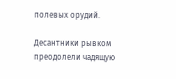полевых орудий.

Десантники рывком преодолели чадящую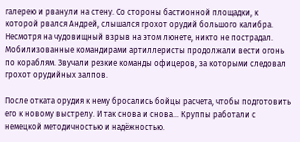галерею и рванули на стену. Со стороны бастионной площадки, к которой рвался Андрей, слышался грохот орудий большого калибра. Несмотря на чудовищный взрыв на этом люнете, никто не пострадал. Мобилизованные командирами артиллеристы продолжали вести огонь по кораблям. Звучали резкие команды офицеров, за которыми следовал грохот орудийных залпов.

После отката орудия к нему бросались бойцы расчета, чтобы подготовить его к новому выстрелу. И так снова и снова… Круппы работали с немецкой методичностью и надёжностью.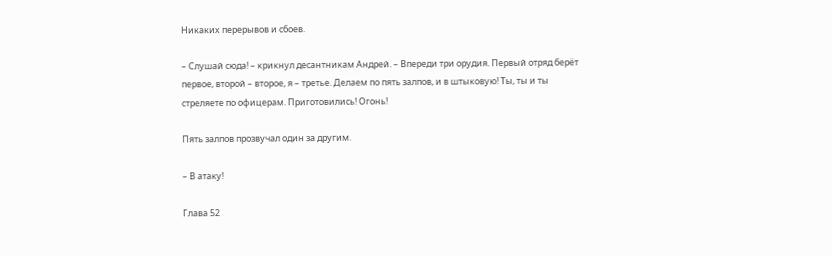Никаких перерывов и сбоев.

– Слушай сюда! – крикнул десантникам Андрей. – Впереди три орудия. Первый отряд берёт первое, второй – второе, я – третье. Делаем по пять залпов, и в штыковую! Ты, ты и ты стреляете по офицерам. Приготовились! Огонь!

Пять залпов прозвучал один за другим.

– В атаку!

Глава 52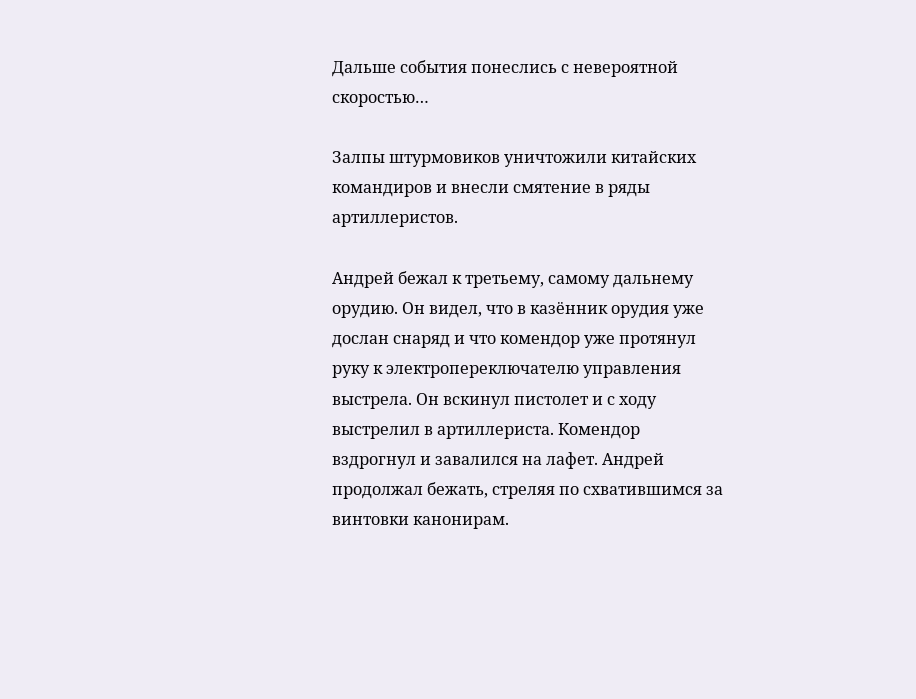Дальше события понеслись с невероятной скоростью…

Залпы штурмовиков уничтожили китайских командиров и внесли смятение в ряды артиллеристов.

Андрей бежал к третьему, самому дальнему орудию. Он видел, что в казённик орудия уже дослан снаряд и что комендор уже протянул руку к электропереключателю управления выстрела. Он вскинул пистолет и с ходу выстрелил в артиллериста. Комендор вздрогнул и завалился на лафет. Андрей продолжал бежать, стреляя по схватившимся за винтовки канонирам.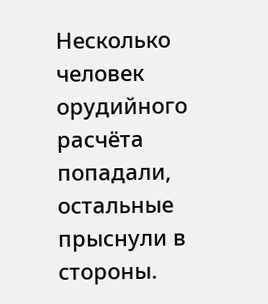Несколько человек орудийного расчёта попадали, остальные прыснули в стороны.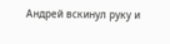Андрей вскинул руку и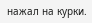нажал на курки.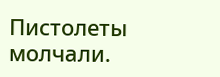Пистолеты молчали.